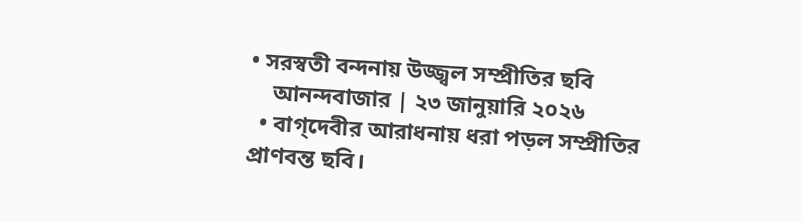• সরস্বতী বন্দনায় উজ্জ্বল সম্প্রীতির ছবি
    আনন্দবাজার | ২৩ জানুয়ারি ২০২৬
  • বাগ্‌দেবীর আরাধনায় ধরা পড়ল সম্প্রীতির প্রাণবন্ত ছবি।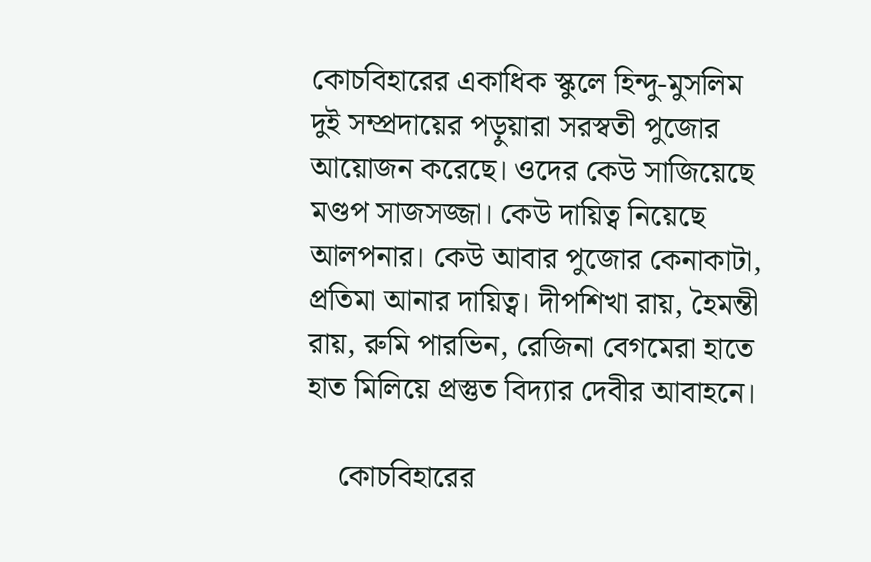কোচবিহারের একাধিক স্কুলে হিন্দু-মুসলিম দুই সম্প্রদায়ের পড়ুয়ারা সরস্বতী পুজোর আয়োজন করেছে। ওদের কেউ সাজিয়েছে মণ্ডপ সাজসজ্জা। কেউ দায়িত্ব নিয়েছে আলপনার। কেউ আবার পুজোর কেনাকাটা, প্রতিমা আনার দায়িত্ব। দীপশিখা রায়, হৈমন্তী রায়, রুমি পারভিন, রেজিনা বেগমেরা হাতে হাত মিলিয়ে প্রস্তুত বিদ্যার দেবীর আবাহনে।

    কোচবিহারের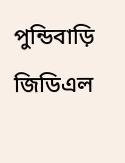পুন্ডিবাড়ি জিডিএল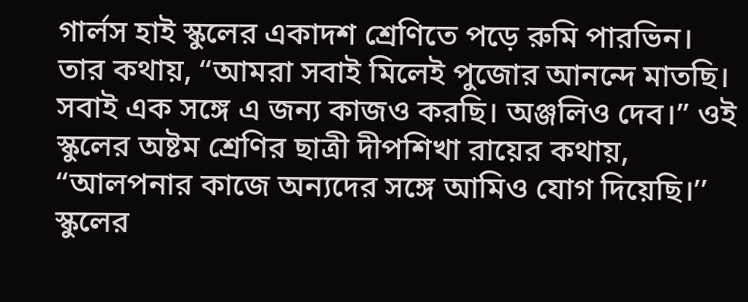গার্লস হাই স্কুলের একাদশ শ্রেণিতে পড়ে রুমি পারভিন। তার কথায়, “আমরা সবাই মিলেই পুজোর আনন্দে মাতছি। সবাই এক সঙ্গে এ জন্য কাজও করছি। অঞ্জলিও দেব।’’ ওই স্কুলের অষ্টম শ্রেণির ছাত্রী দীপশিখা রায়ের কথায়, “আলপনার কাজে অন্যদের সঙ্গে আমিও যোগ দিয়েছি।’’ স্কুলের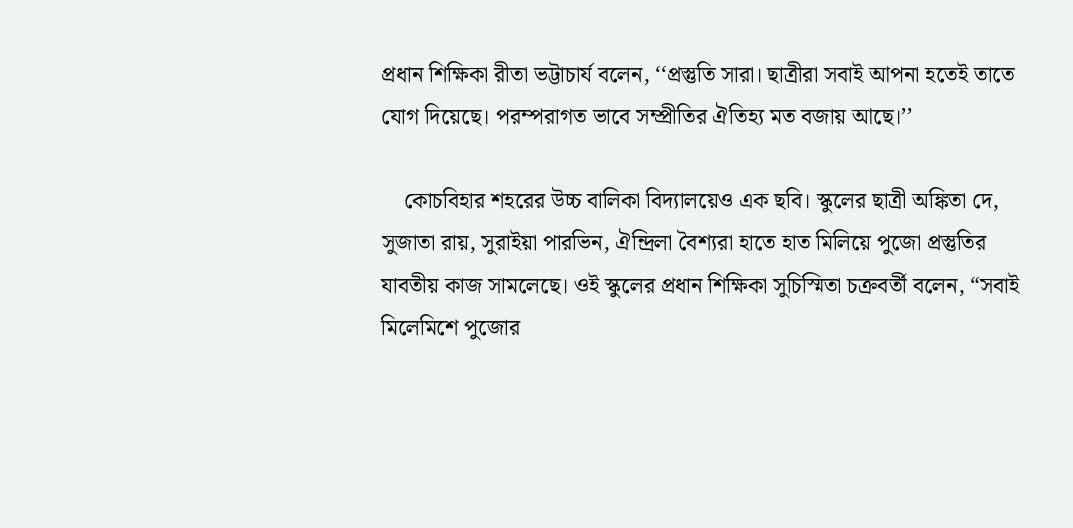প্রধান শিক্ষিকা রীতা ভট্টাচার্য বলেন, ‘‘প্রস্তুতি সারা। ছাত্রীরা সবাই আপনা হতেই তাতে যোগ দিয়েছে। পরম্পরাগত ভাবে সম্প্রীতির ঐতিহ্য মত বজায় আছে।’’

    কোচবিহার শহরের উচ্চ বালিকা বিদ্যালয়েও এক ছবি। স্কুলের ছাত্রী অঙ্কিতা দে, সুজাতা রায়, সুরাইয়া পারভিন, ঐন্দ্রিলা বৈশ্যরা হাতে হাত মিলিয়ে পুজো প্রস্তুতির যাবতীয় কাজ সামলেছে। ওই স্কুলের প্রধান শিক্ষিকা সুচিস্মিতা চক্রবর্তী বলেন, “সবাই মিলেমিশে পুজোর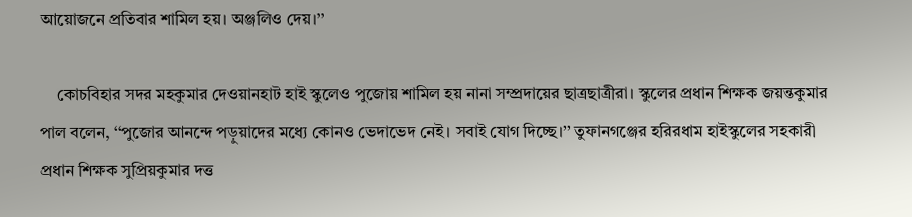আয়োজনে প্রতিবার শামিল হয়। অঞ্জলিও দেয়।’’

    কোচবিহার সদর মহকুমার দেওয়ানহাট হাই স্কুলেও পুজোয় শামিল হয় নানা সম্প্রদায়ের ছাত্রছাত্রীরা। স্কুলের প্রধান শিক্ষক জয়ন্তকুমার পাল বলেন, ‘‘পুজোর আনন্দে পড়ুয়াদের মধ্যে কোনও ভেদাভেদ নেই। সবাই যোগ দিচ্ছে।’’ তুফানগঞ্জের হরিরধাম হাইস্কুলের সহকারী প্রধান শিক্ষক সুপ্রিয়কুমার দত্ত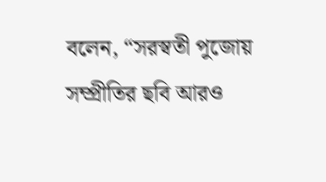বলেন, “সরস্বতী পুজোয় সম্প্রীতির ছবি আরও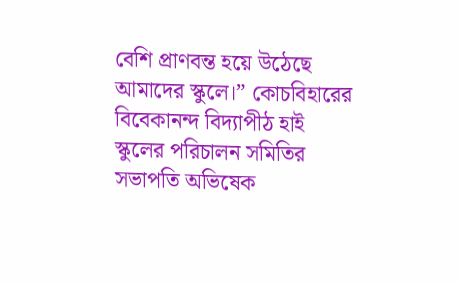বেশি প্রাণবন্ত হয়ে উঠেছে আমাদের স্কুলে।” কোচবিহারের বিবেকানন্দ বিদ্যাপীঠ হাই স্কুলের পরিচালন সমিতির সভাপতি অভিষেক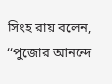সিংহ রায় বলেন, ‘‘পুজোর আনন্দে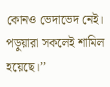কোনও ভেদাভেদ নেই। পড়ুয়ারা সকলেই শামিল হয়েছে।’’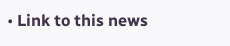• Link to this news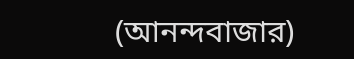(আনন্দবাজার)